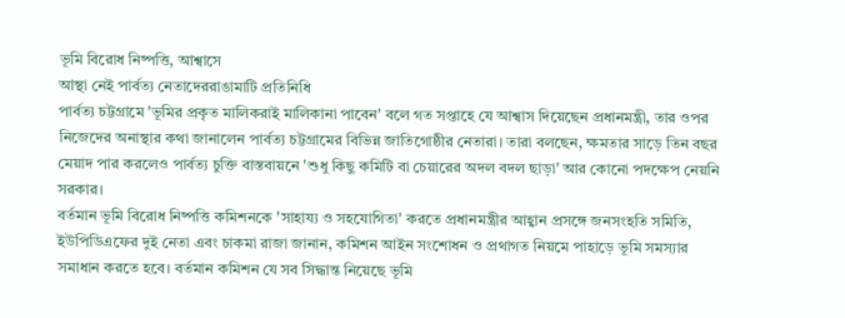ভূমি বিরোধ নিষ্পত্তি, আশ্বাসে
আস্থা নেই পার্বত্য নেতাদেররাঙামাটি প্রতিনিধি
পার্বত্য চট্টগ্রামে 'ভূমির প্রকৃত মালিকরাই মালিকানা পাবেন' বলে গত সপ্তাহে যে আশ্বাস দিয়েছেন প্রধানমন্ত্রী, তার ওপর নিজেদের অনাস্থার কথা জানালেন পার্বত্য চট্টগ্রামের বিভিন্ন জাতিগোষ্ঠীর নেতারা। তারা বলছেন, ক্ষমতার সাড়ে তিন বছর মেয়াদ পার করলেও পার্বত্য চুক্তি বাস্তবায়নে 'শুধু কিছু কমিটি বা চেয়ারের অদল বদল ছাড়া' আর কোনো পদক্ষেপ নেয়নি সরকার।
বর্তমান ভূমি বিরোধ নিষ্পত্তি কমিশনকে 'সাহায্য ও সহযোগিতা' করতে প্রধানমন্ত্রীর আহ্বান প্রসঙ্গে জনসংহতি সমিতি, ইউপিডিএফের দুই নেতা এবং চাকমা রাজা জানান, কমিশন আইন সংশোধন ও প্রথাগত নিয়মে পাহাড়ে ভূমি সমস্যার সমাধান করতে হবে। বর্তমান কমিশন যে সব সিদ্ধান্ত নিয়েছে ভূমি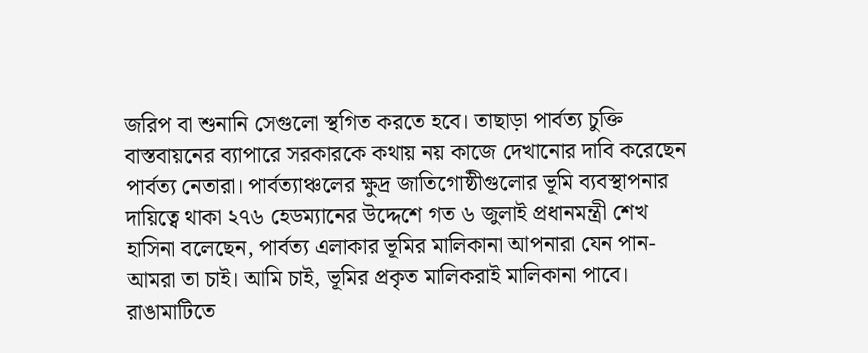জরিপ বা শুনানি সেগুলো স্থগিত করতে হবে। তাছাড়া পার্বত্য চুক্তি বাস্তবায়নের ব্যাপারে সরকারকে কথায় নয় কাজে দেখানোর দাবি করেছেন পার্বত্য নেতারা। পার্বত্যাঞ্চলের ক্ষুদ্র জাতিগোষ্ঠীগুলোর ভূমি ব্যবস্থাপনার দায়িত্বে থাকা ২৭৬ হেডম্যানের উদ্দেশে গত ৬ জুলাই প্রধানমন্ত্রী শেখ হাসিনা বলেছেন, পার্বত্য এলাকার ভূমির মালিকানা আপনারা যেন পান- আমরা তা চাই। আমি চাই, ভূমির প্রকৃত মালিকরাই মালিকানা পাবে।
রাঙামাটিতে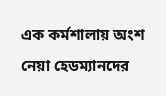এক কর্মশালায় অংশ নেয়া হেডম্যানদের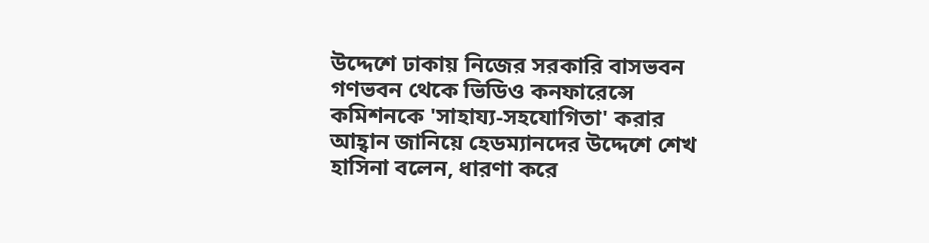উদ্দেশে ঢাকায় নিজের সরকারি বাসভবন গণভবন থেকে ভিডিও কনফারেন্সে কমিশনকে 'সাহায্য-সহযোগিতা' করার আহ্বান জানিয়ে হেডম্যানদের উদ্দেশে শেখ হাসিনা বলেন, ধারণা করে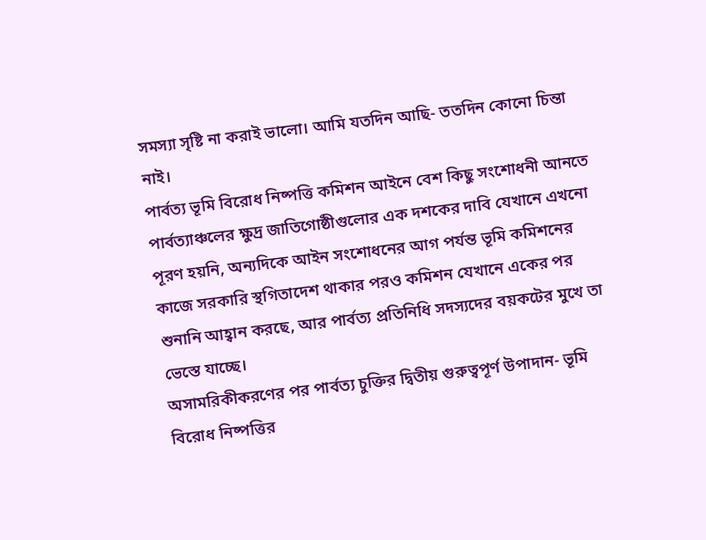সমস্যা সৃষ্টি না করাই ভালো। আমি যতদিন আছি- ততদিন কোনো চিন্তা নাই।
পার্বত্য ভূমি বিরোধ নিষ্পত্তি কমিশন আইনে বেশ কিছু সংশোধনী আনতে পার্বত্যাঞ্চলের ক্ষুদ্র জাতিগোষ্ঠীগুলোর এক দশকের দাবি যেখানে এখনো পূরণ হয়নি, অন্যদিকে আইন সংশোধনের আগ পর্যন্ত ভূমি কমিশনের কাজে সরকারি স্থগিতাদেশ থাকার পরও কমিশন যেখানে একের পর শুনানি আহ্বান করছে, আর পার্বত্য প্রতিনিধি সদস্যদের বয়কটের মুখে তা ভেস্তে যাচ্ছে।
অসামরিকীকরণের পর পার্বত্য চুক্তির দ্বিতীয় গুরুত্বপূর্ণ উপাদান- ভূমি বিরোধ নিষ্পত্তির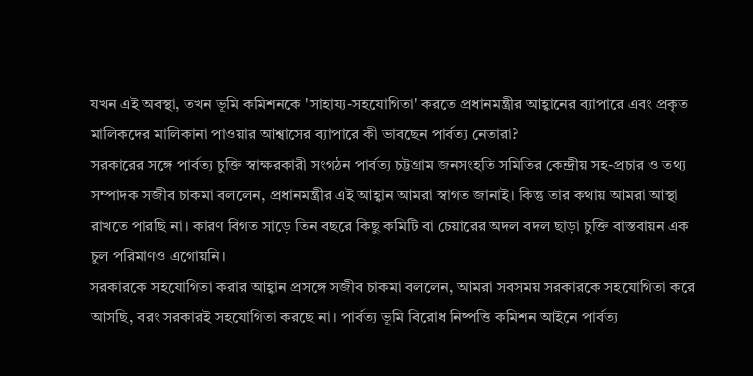যখন এই অবস্থা, তখন ভূমি কমিশনকে 'সাহায্য-সহযোগিতা' করতে প্রধানমন্ত্রীর আহ্বানের ব্যাপারে এবং প্রকৃত মালিকদের মালিকানা পাওয়ার আশ্বাসের ব্যাপারে কী ভাবছেন পার্বত্য নেতারা?
সরকারের সঙ্গে পার্বত্য চুক্তি স্বাক্ষরকারী সংগঠন পার্বত্য চট্টগ্রাম জনসংহতি সমিতির কেন্দ্রীয় সহ-প্রচার ও তথ্য সম্পাদক সজীব চাকমা বললেন, প্রধানমন্ত্রীর এই আহ্বান আমরা স্বাগত জানাই। কিন্তু তার কথায় আমরা আস্থা রাখতে পারছি না। কারণ বিগত সাড়ে তিন বছরে কিছু কমিটি বা চেয়ারের অদল বদল ছাড়া চুক্তি বাস্তবায়ন এক চুল পরিমাণও এগোয়নি।
সরকারকে সহযোগিতা করার আহ্বান প্রসঙ্গে সজীব চাকমা বললেন, আমরা সবসময় সরকারকে সহযোগিতা করে আসছি, বরং সরকারই সহযোগিতা করছে না। পার্বত্য ভূমি বিরোধ নিষ্পত্তি কমিশন আইনে পার্বত্য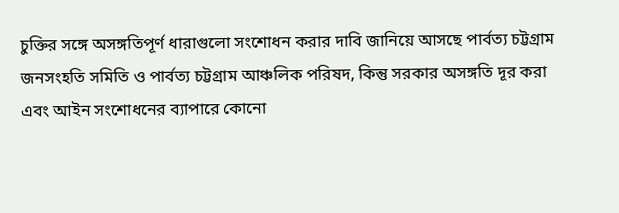চুক্তির সঙ্গে অসঙ্গতিপূর্ণ ধারাগুলো সংশোধন করার দাবি জানিয়ে আসছে পার্বত্য চট্টগ্রাম জনসংহতি সমিতি ও পার্বত্য চট্টগ্রাম আঞ্চলিক পরিষদ, কিন্তু সরকার অসঙ্গতি দূর করা এবং আইন সংশোধনের ব্যাপারে কোনো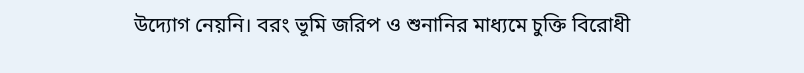উদ্যোগ নেয়নি। বরং ভূমি জরিপ ও শুনানির মাধ্যমে চুক্তি বিরোধী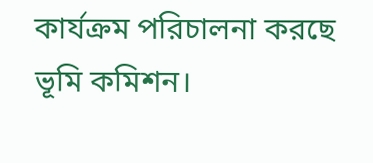কার্যক্রম পরিচালনা করছে ভূমি কমিশন।